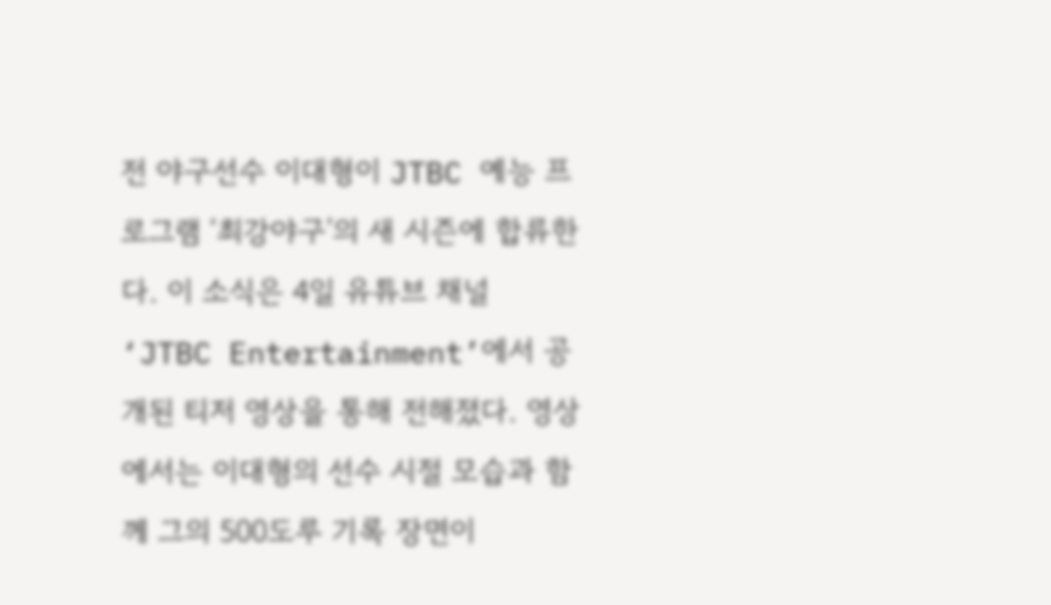전 야구선수 이대형이 JTBC 예능 프로그램 ‘최강야구’의 새 시즌에 합류한다. 이 소식은 4일 유튜브 채널 ‘JTBC Entertainment’에서 공개된 티저 영상을 통해 전해졌다. 영상에서는 이대형의 선수 시절 모습과 함께 그의 500도루 기록 장면이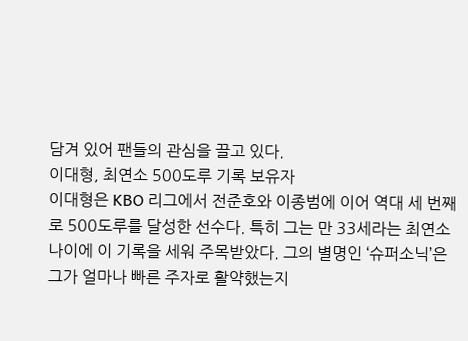담겨 있어 팬들의 관심을 끌고 있다.
이대형, 최연소 500도루 기록 보유자
이대형은 KBO 리그에서 전준호와 이종범에 이어 역대 세 번째로 500도루를 달성한 선수다. 특히 그는 만 33세라는 최연소 나이에 이 기록을 세워 주목받았다. 그의 별명인 ‘슈퍼소닉’은 그가 얼마나 빠른 주자로 활약했는지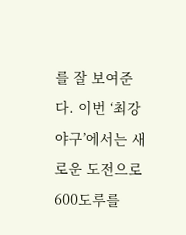를 잘 보여준다. 이번 ‘최강야구’에서는 새로운 도전으로 600도루를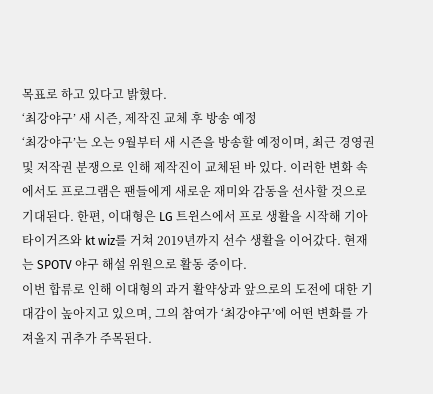목표로 하고 있다고 밝혔다.
‘최강야구’ 새 시즌, 제작진 교체 후 방송 예정
‘최강야구’는 오는 9월부터 새 시즌을 방송할 예정이며, 최근 경영권 및 저작권 분쟁으로 인해 제작진이 교체된 바 있다. 이러한 변화 속에서도 프로그램은 팬들에게 새로운 재미와 감동을 선사할 것으로 기대된다. 한편, 이대형은 LG 트윈스에서 프로 생활을 시작해 기아 타이거즈와 kt wiz를 거쳐 2019년까지 선수 생활을 이어갔다. 현재는 SPOTV 야구 해설 위원으로 활동 중이다.
이번 합류로 인해 이대형의 과거 활약상과 앞으로의 도전에 대한 기대감이 높아지고 있으며, 그의 참여가 ‘최강야구’에 어떤 변화를 가져올지 귀추가 주목된다.